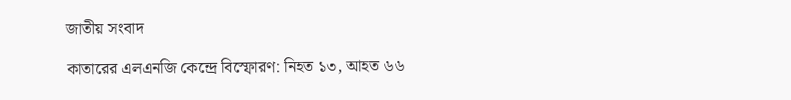জাতীয় সংবাদ

কাতারের এলএনজি কেন্দ্রে বিস্ফোরণ: নিহত ১৩, আহত ৬৬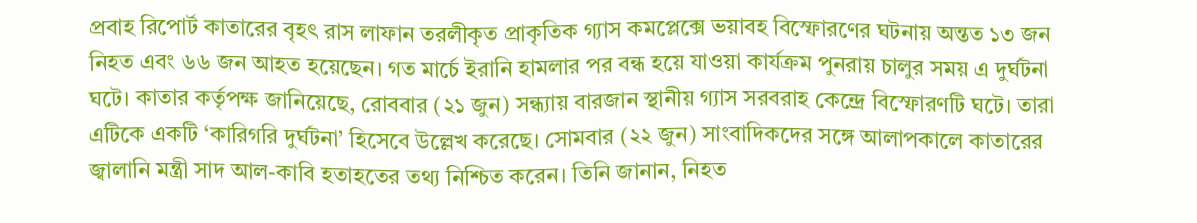প্রবাহ রিপোর্ট কাতারের বৃহৎ রাস লাফান তরলীকৃত প্রাকৃতিক গ্যাস কমপ্লেক্সে ভয়াবহ বিস্ফোরণের ঘটনায় অন্তত ১৩ জন নিহত এবং ৬৬ জন আহত হয়েছেন। গত মার্চে ইরানি হামলার পর বন্ধ হয়ে যাওয়া কার্যক্রম পুনরায় চালুর সময় এ দুর্ঘটনা ঘটে। কাতার কর্তৃপক্ষ জানিয়েছে, রোববার (২১ জুন) সন্ধ্যায় বারজান স্থানীয় গ্যাস সরবরাহ কেন্দ্রে বিস্ফোরণটি ঘটে। তারা এটিকে একটি ‘কারিগরি দুর্ঘটনা’ হিসেবে উল্লেখ করেছে। সোমবার (২২ জুন) সাংবাদিকদের সঙ্গে আলাপকালে কাতারের জ্বালানি মন্ত্রী সাদ আল-কাবি হতাহতের তথ্য নিশ্চিত করেন। তিনি জানান, নিহত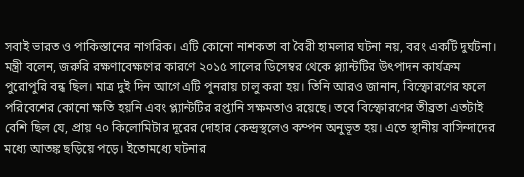সবাই ভারত ও পাকিস্তানের নাগরিক। এটি কোনো নাশকতা বা বৈরী হামলার ঘটনা নয়, বরং একটি দুর্ঘটনা। মন্ত্রী বলেন, জরুরি রক্ষণাবেক্ষণের কারণে ২০১৫ সালের ডিসেম্বর থেকে প্ল্যান্টটির উৎপাদন কার্যক্রম পুরোপুরি বন্ধ ছিল। মাত্র দুই দিন আগে এটি পুনরায় চালু করা হয়। তিনি আরও জানান, বিস্ফোরণের ফলে পরিবেশের কোনো ক্ষতি হয়নি এবং প্ল্যান্টটির রপ্তানি সক্ষমতাও রয়েছে। তবে বিস্ফোরণের তীব্রতা এতটাই বেশি ছিল যে, প্রায় ৭০ কিলোমিটার দূরের দোহার কেন্দ্রস্থলেও কম্পন অনুভূত হয়। এতে স্থানীয় বাসিন্দাদের মধ্যে আতঙ্ক ছড়িয়ে পড়ে। ইতোমধ্যে ঘটনার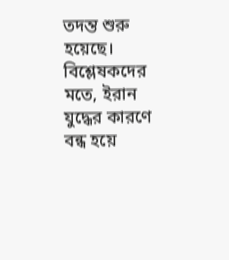তদন্ত শুরু হয়েছে। বিশ্লেষকদের মতে, ইরান যুদ্ধের কারণে বন্ধ হয়ে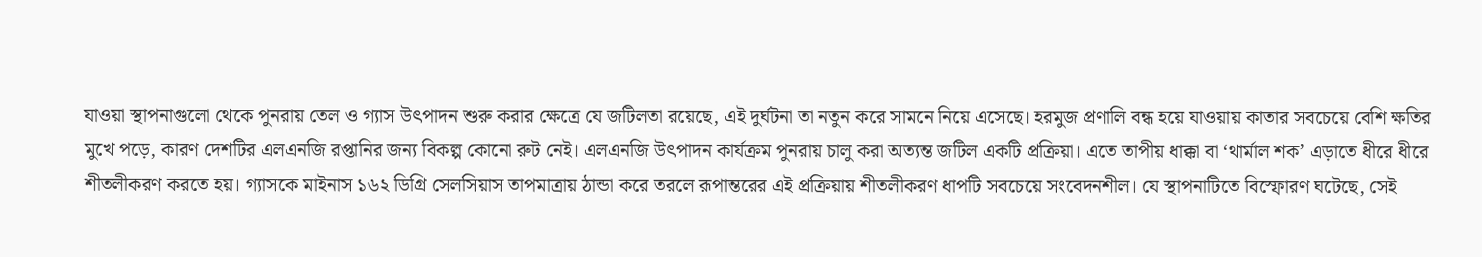যাওয়া স্থাপনাগুলো থেকে পুনরায় তেল ও গ্যাস উৎপাদন শুরু করার ক্ষেত্রে যে জটিলতা রয়েছে, এই দুর্ঘটনা তা নতুন করে সামনে নিয়ে এসেছে। হরমুজ প্রণালি বন্ধ হয়ে যাওয়ায় কাতার সবচেয়ে বেশি ক্ষতির মুখে পড়ে, কারণ দেশটির এলএনজি রপ্তানির জন্য বিকল্প কোনো রুট নেই। এলএনজি উৎপাদন কার্যক্রম পুনরায় চালু করা অত্যন্ত জটিল একটি প্রক্রিয়া। এতে তাপীয় ধাক্কা বা ‘থার্মাল শক’ এড়াতে ধীরে ধীরে শীতলীকরণ করতে হয়। গ্যাসকে মাইনাস ১৬২ ডিগ্রি সেলসিয়াস তাপমাত্রায় ঠান্ডা করে তরলে রূপান্তরের এই প্রক্রিয়ায় শীতলীকরণ ধাপটি সবচেয়ে সংবেদনশীল। যে স্থাপনাটিতে বিস্ফোরণ ঘটেছে, সেই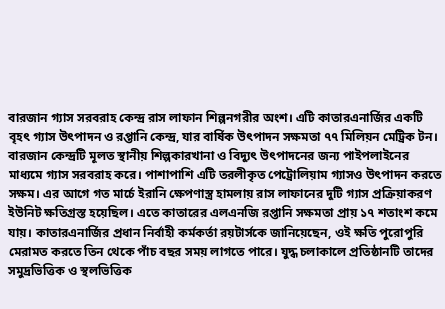বারজান গ্যাস সরবরাহ কেন্দ্র রাস লাফান শিল্পনগরীর অংশ। এটি কাতারএনার্জির একটি বৃহৎ গ্যাস উৎপাদন ও রপ্তানি কেন্দ্র, যার বার্ষিক উৎপাদন সক্ষমতা ৭৭ মিলিয়ন মেট্রিক টন। বারজান কেন্দ্রটি মূলত স্থানীয় শিল্পকারখানা ও বিদ্যুৎ উৎপাদনের জন্য পাইপলাইনের মাধ্যমে গ্যাস সরবরাহ করে। পাশাপাশি এটি তরলীকৃত পেট্রোলিয়াম গ্যাসও উৎপাদন করতে সক্ষম। এর আগে গত মার্চে ইরানি ক্ষেপণাস্ত্র হামলায় রাস লাফানের দুটি গ্যাস প্রক্রিয়াকরণ ইউনিট ক্ষতিগ্রস্ত হয়েছিল। এতে কাতারের এলএনজি রপ্তানি সক্ষমতা প্রায় ১৭ শতাংশ কমে যায়। কাতারএনার্জির প্রধান নির্বাহী কর্মকর্তা রয়টার্সকে জানিয়েছেন, ওই ক্ষতি পুরোপুরি মেরামত করতে তিন থেকে পাঁচ বছর সময় লাগতে পারে। যুদ্ধ চলাকালে প্রতিষ্ঠানটি তাদের সমুদ্রভিত্তিক ও স্থলভিত্তিক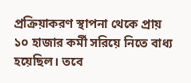প্রক্রিয়াকরণ স্থাপনা থেকে প্রায় ১০ হাজার কর্মী সরিয়ে নিতে বাধ্য হয়েছিল। তবে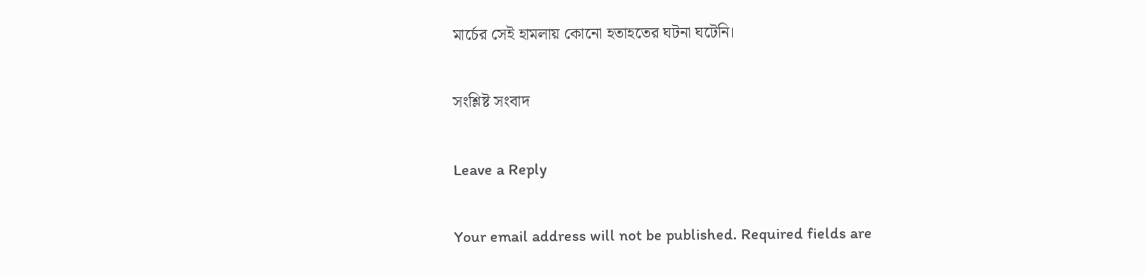মার্চের সেই হামলায় কোনো হতাহতের ঘটনা ঘটেনি।

সংশ্লিষ্ট সংবাদ

Leave a Reply

Your email address will not be published. Required fields are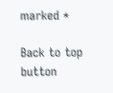marked *

Back to top button